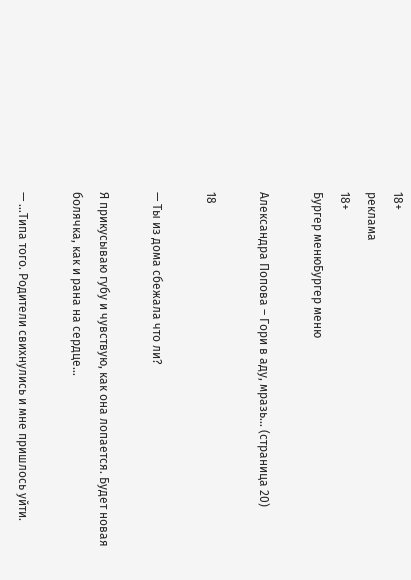18+
реклама
18+
Бургер менюБургер меню

Александра Попова – Гори в аду, мразь… (страница 20)

18

— Ты из дома сбежала что ли?

Я прикусываю губу и чувствую, как она лопается. Будет новая болячка, как и рана на сердце…

— …Типа того. Родители свихнулись и мне пришлось уйти.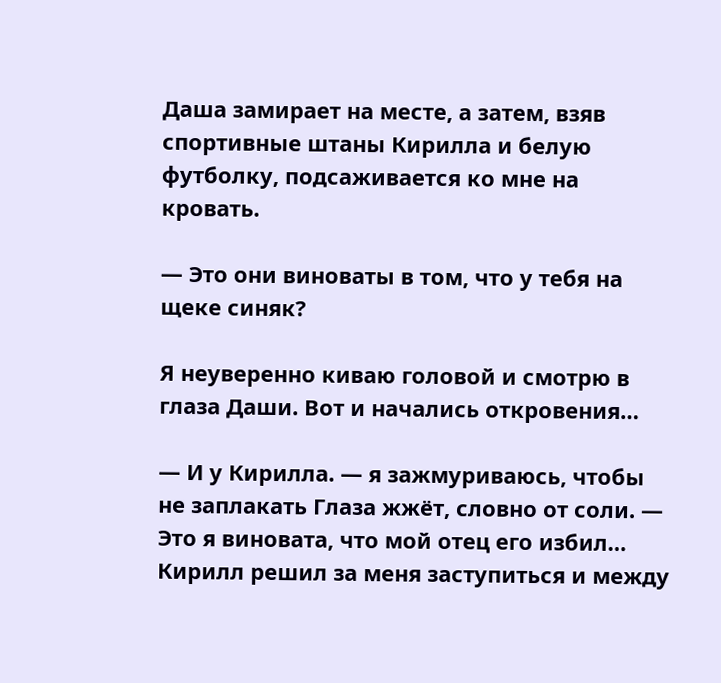Даша замирает на месте, а затем, взяв спортивные штаны Кирилла и белую футболку, подсаживается ко мне на кровать.

— Это они виноваты в том, что у тебя на щеке синяк?

Я неуверенно киваю головой и смотрю в глаза Даши. Вот и начались откровения…

— И у Кирилла. — я зажмуриваюсь, чтобы не заплакать Глаза жжёт, словно от соли. — Это я виновата, что мой отец его избил… Кирилл решил за меня заступиться и между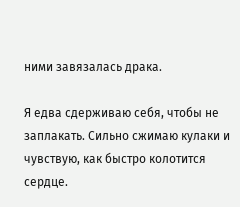ними завязалась драка.

Я едва сдерживаю себя, чтобы не заплакать. Сильно сжимаю кулаки и чувствую, как быстро колотится сердце.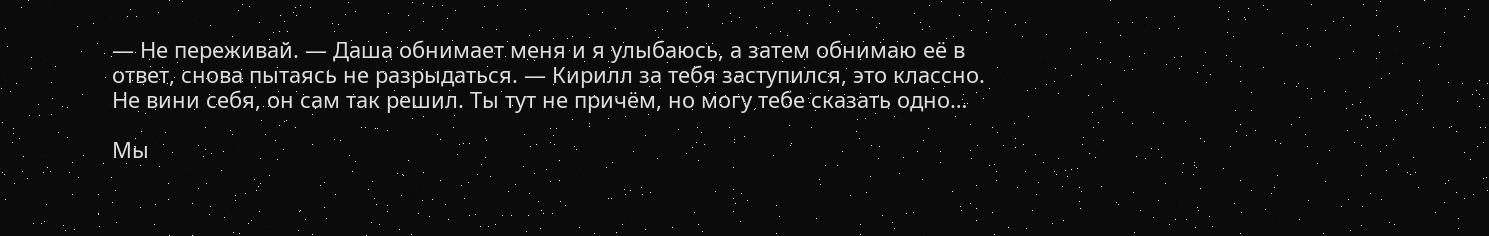— Не переживай. — Даша обнимает меня и я улыбаюсь, а затем обнимаю её в ответ, снова пытаясь не разрыдаться. — Кирилл за тебя заступился, это классно. Не вини себя, он сам так решил. Ты тут не причём, но могу тебе сказать одно…

Мы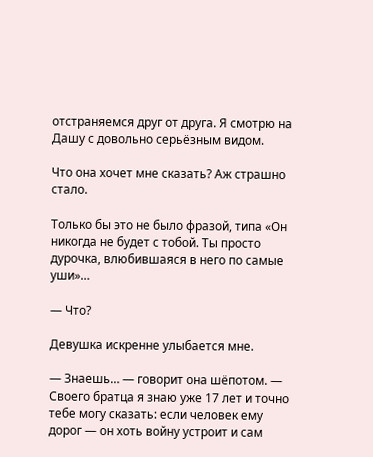отстраняемся друг от друга. Я смотрю на Дашу с довольно серьёзным видом.

Что она хочет мне сказать? Аж страшно стало.

Только бы это не было фразой, типа «Он никогда не будет с тобой. Ты просто дурочка, влюбившаяся в него по самые уши»…

— Что?

Девушка искренне улыбается мне.

— Знаешь… — говорит она шёпотом. — Своего братца я знаю уже 17 лет и точно тебе могу сказать: если человек ему дорог — он хоть войну устроит и сам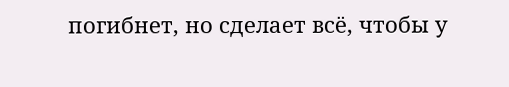погибнет, но сделает всё, чтобы у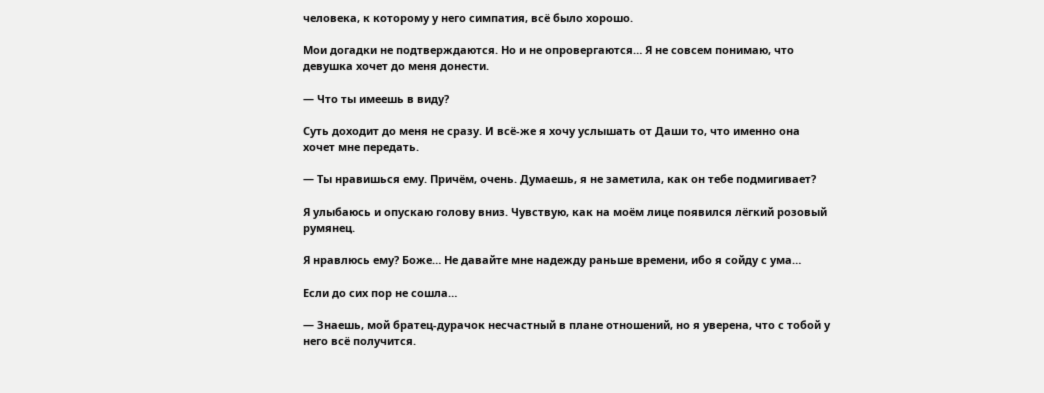человека, к которому у него симпатия, всё было хорошо.

Мои догадки не подтверждаются. Но и не опровергаются… Я не совсем понимаю, что девушка хочет до меня донести.

— Что ты имеешь в виду?

Суть доходит до меня не сразу. И всё-же я хочу услышать от Даши то, что именно она хочет мне передать.

— Ты нравишься ему. Причём, очень. Думаешь, я не заметила, как он тебе подмигивает?

Я улыбаюсь и опускаю голову вниз. Чувствую, как на моём лице появился лёгкий розовый румянец.

Я нравлюсь ему? Боже… Не давайте мне надежду раньше времени, ибо я сойду с ума…

Если до сих пор не сошла…

— Знаешь, мой братец-дурачок несчастный в плане отношений, но я уверена, что с тобой у него всё получится.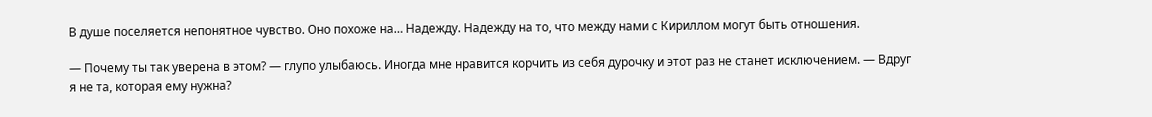В душе поселяется непонятное чувство. Оно похоже на… Надежду. Надежду на то, что между нами с Кириллом могут быть отношения.

— Почему ты так уверена в этом? — глупо улыбаюсь. Иногда мне нравится корчить из себя дурочку и этот раз не станет исключением. — Вдруг я не та, которая ему нужна?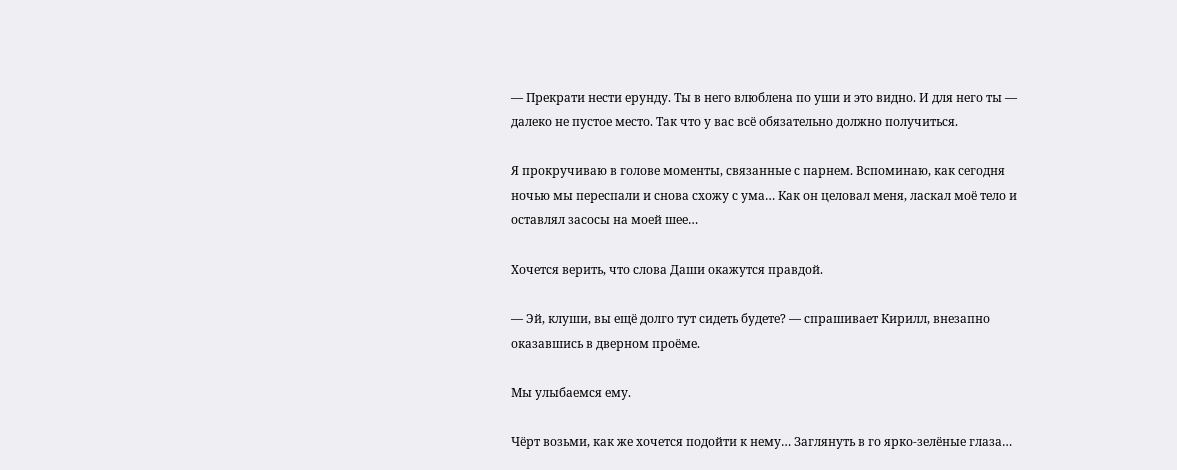— Прекрати нести ерунду. Ты в него влюблена по уши и это видно. И для него ты — далеко не пустое место. Так что у вас всё обязательно должно получиться.

Я прокручиваю в голове моменты, связанные с парнем. Вспоминаю, как сегодня ночью мы переспали и снова схожу с ума… Как он целовал меня, ласкал моё тело и оставлял засосы на моей шее…

Хочется верить, что слова Даши окажутся правдой.

— Эй, клуши, вы ещё долго тут сидеть будете? — спрашивает Кирилл, внезапно оказавшись в дверном проёме.

Мы улыбаемся ему.

Чёрт возьми, как же хочется подойти к нему… Заглянуть в го ярко-зелёные глаза…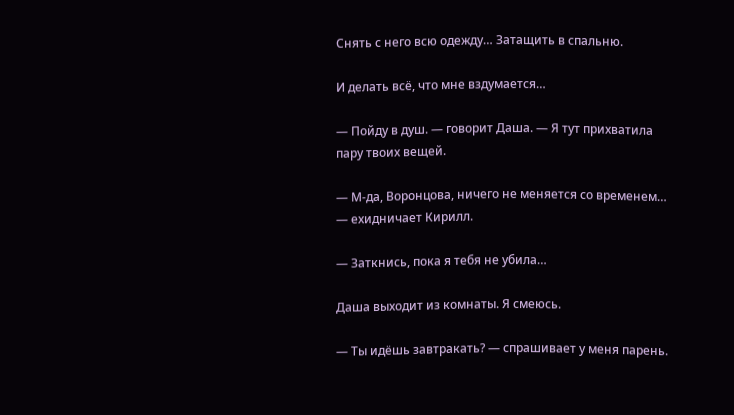Снять с него всю одежду… Затащить в спальню.

И делать всё, что мне вздумается…

— Пойду в душ. — говорит Даша. — Я тут прихватила пару твоих вещей.

— М-да, Воронцова, ничего не меняется со временем… — ехидничает Кирилл.

— Заткнись, пока я тебя не убила…

Даша выходит из комнаты. Я смеюсь.

— Ты идёшь завтракать? — спрашивает у меня парень.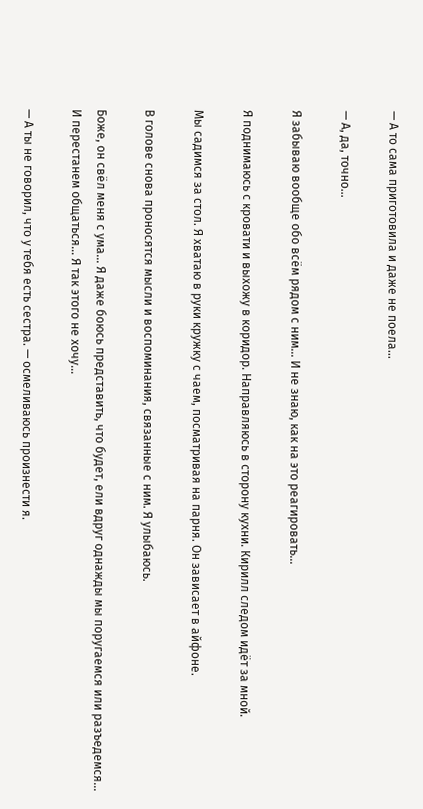— А то сама приготовила и даже не поела…

— А, да, точно…

Я забываю вообще обо всём рядом с ним… И не знаю, как на это реагировать…

Я поднимаюсь с кровати и выхожу в коридор. Направляюсь в сторону кухни. Кирилл следом идёт за мной.

Мы садимся за стол. Я хватаю в руки кружку с чаем, посматривая на парня. Он зависает в айфоне.

В голове снова проносятся мысли и воспоминания, связанные с ним. Я улыбаюсь.

Боже, он свёл меня с ума… Я даже боюсь представить, что будет, ели вдруг однажды мы поругаемся или разъедемся… И перестанем общаться… Я так этого не хочу…

— А ты не говорил, что у тебя есть сестра. — осмеливаюсь произнести я.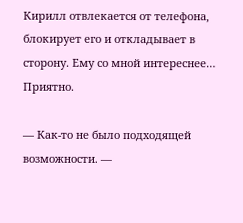Кирилл отвлекается от телефона, блокирует его и откладывает в сторону. Ему со мной интереснее… Приятно.

— Как-то не было подходящей возможности. —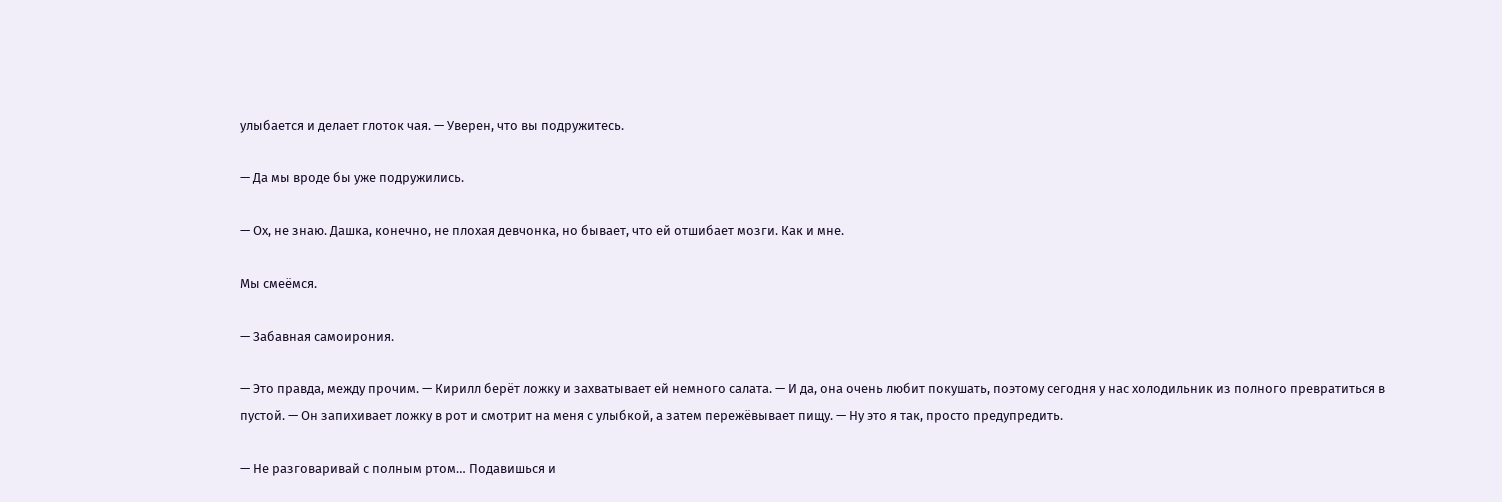улыбается и делает глоток чая. — Уверен, что вы подружитесь.

— Да мы вроде бы уже подружились.

— Ох, не знаю. Дашка, конечно, не плохая девчонка, но бывает, что ей отшибает мозги. Как и мне.

Мы смеёмся.

— Забавная самоирония.

— Это правда, между прочим. — Кирилл берёт ложку и захватывает ей немного салата. — И да, она очень любит покушать, поэтому сегодня у нас холодильник из полного превратиться в пустой. — Он запихивает ложку в рот и смотрит на меня с улыбкой, а затем пережёвывает пищу. — Ну это я так, просто предупредить.

— Не разговаривай с полным ртом… Подавишься и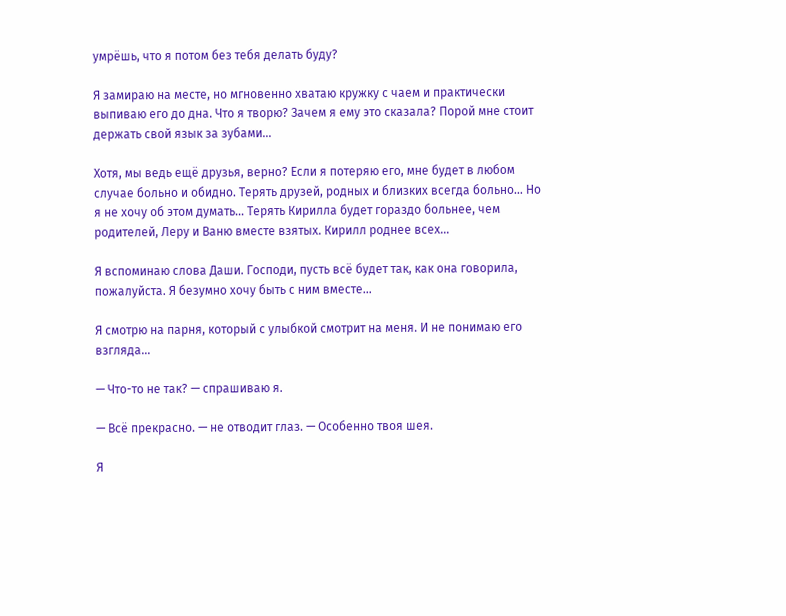умрёшь, что я потом без тебя делать буду?

Я замираю на месте, но мгновенно хватаю кружку с чаем и практически выпиваю его до дна. Что я творю? Зачем я ему это сказала? Порой мне стоит держать свой язык за зубами…

Хотя, мы ведь ещё друзья, верно? Если я потеряю его, мне будет в любом случае больно и обидно. Терять друзей, родных и близких всегда больно… Но я не хочу об этом думать… Терять Кирилла будет гораздо больнее, чем родителей, Леру и Ваню вместе взятых. Кирилл роднее всех…

Я вспоминаю слова Даши. Господи, пусть всё будет так, как она говорила, пожалуйста. Я безумно хочу быть с ним вместе…

Я смотрю на парня, который с улыбкой смотрит на меня. И не понимаю его взгляда…

— Что-то не так? — спрашиваю я.

— Всё прекрасно. — не отводит глаз. — Особенно твоя шея.

Я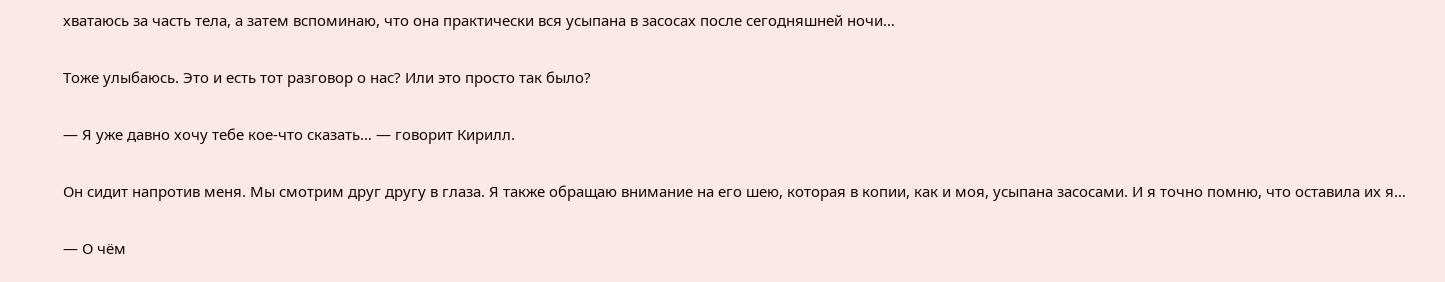хватаюсь за часть тела, а затем вспоминаю, что она практически вся усыпана в засосах после сегодняшней ночи…

Тоже улыбаюсь. Это и есть тот разговор о нас? Или это просто так было?

— Я уже давно хочу тебе кое-что сказать… — говорит Кирилл.

Он сидит напротив меня. Мы смотрим друг другу в глаза. Я также обращаю внимание на его шею, которая в копии, как и моя, усыпана засосами. И я точно помню, что оставила их я…

— О чём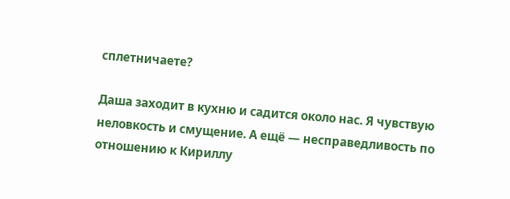сплетничаете?

Даша заходит в кухню и садится около нас. Я чувствую неловкость и смущение. А ещё — несправедливость по отношению к Кириллу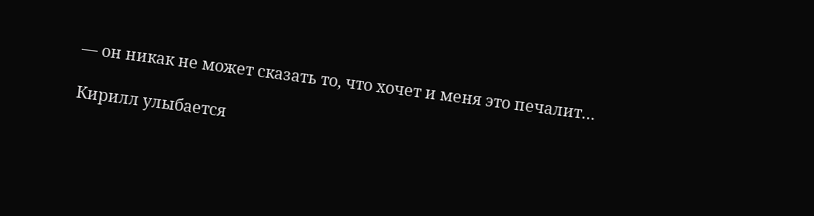— он никак не может сказать то, что хочет и меня это печалит…

Кирилл улыбается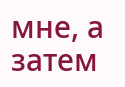мне, а затем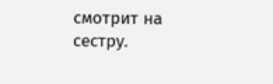смотрит на сестру.